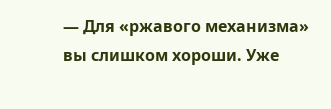— Для «ржавого механизма» вы слишком хороши. Уже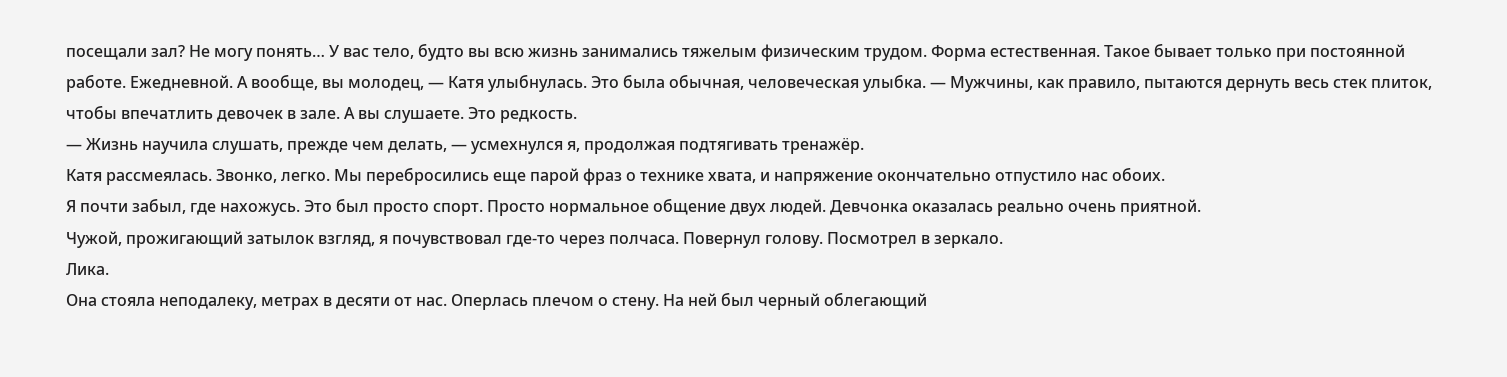посещали зал? Не могу понять… У вас тело, будто вы всю жизнь занимались тяжелым физическим трудом. Форма естественная. Такое бывает только при постоянной работе. Ежедневной. А вообще, вы молодец, — Катя улыбнулась. Это была обычная, человеческая улыбка. — Мужчины, как правило, пытаются дернуть весь стек плиток, чтобы впечатлить девочек в зале. А вы слушаете. Это редкость.
— Жизнь научила слушать, прежде чем делать, — усмехнулся я, продолжая подтягивать тренажёр.
Катя рассмеялась. Звонко, легко. Мы перебросились еще парой фраз о технике хвата, и напряжение окончательно отпустило нас обоих.
Я почти забыл, где нахожусь. Это был просто спорт. Просто нормальное общение двух людей. Девчонка оказалась реально очень приятной.
Чужой, прожигающий затылок взгляд, я почувствовал где-то через полчаса. Повернул голову. Посмотрел в зеркало.
Лика.
Она стояла неподалеку, метрах в десяти от нас. Оперлась плечом о стену. На ней был черный облегающий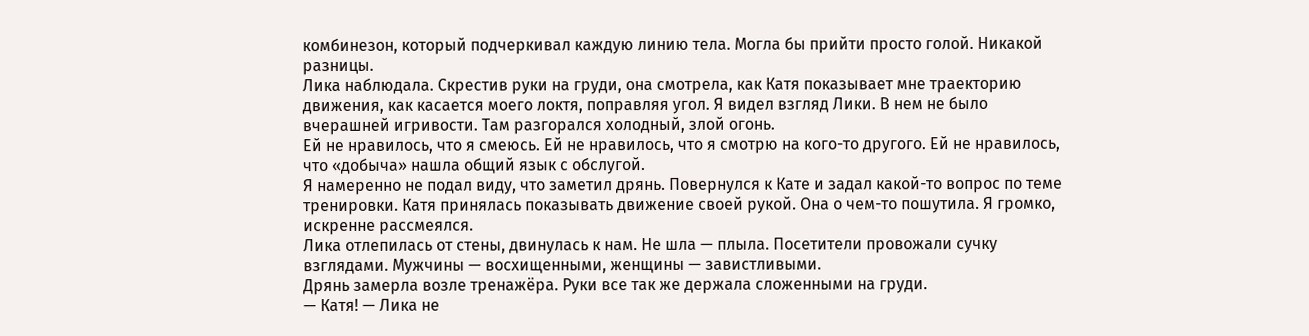комбинезон, который подчеркивал каждую линию тела. Могла бы прийти просто голой. Никакой разницы.
Лика наблюдала. Скрестив руки на груди, она смотрела, как Катя показывает мне траекторию движения, как касается моего локтя, поправляя угол. Я видел взгляд Лики. В нем не было вчерашней игривости. Там разгорался холодный, злой огонь.
Ей не нравилось, что я смеюсь. Ей не нравилось, что я смотрю на кого-то другого. Ей не нравилось, что «добыча» нашла общий язык с обслугой.
Я намеренно не подал виду, что заметил дрянь. Повернулся к Кате и задал какой-то вопрос по теме тренировки. Катя принялась показывать движение своей рукой. Она о чем-то пошутила. Я громко, искренне рассмеялся.
Лика отлепилась от стены, двинулась к нам. Не шла — плыла. Посетители провожали сучку взглядами. Мужчины — восхищенными, женщины — завистливыми.
Дрянь замерла возле тренажёра. Руки все так же держала сложенными на груди.
— Катя! — Лика не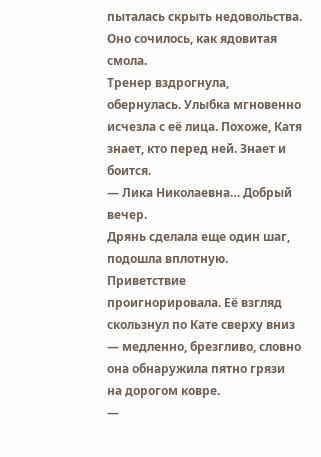пыталась скрыть недовольства. Оно сочилось, как ядовитая смола.
Тренер вздрогнула, обернулась. Улыбка мгновенно исчезла с её лица. Похоже, Катя знает, кто перед ней. Знает и боится.
— Лика Николаевна… Добрый вечер.
Дрянь сделала еще один шаг, подошла вплотную. Приветствие проигнорировала. Её взгляд скользнул по Кате сверху вниз — медленно, брезгливо, словно она обнаружила пятно грязи на дорогом ковре.
—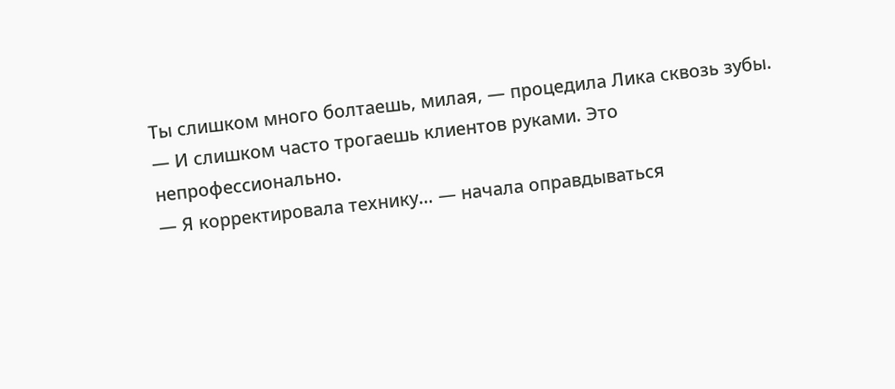Ты слишком много болтаешь, милая, — процедила Лика сквозь зубы. — И слишком часто трогаешь клиентов руками. Это непрофессионально.
— Я корректировала технику… — начала оправдываться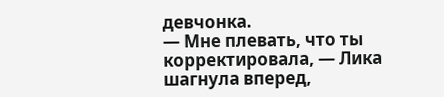девчонка.
— Мне плевать, что ты корректировала, — Лика шагнула вперед,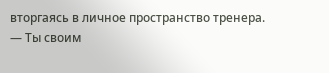вторгаясь в личное пространство тренера. — Ты своим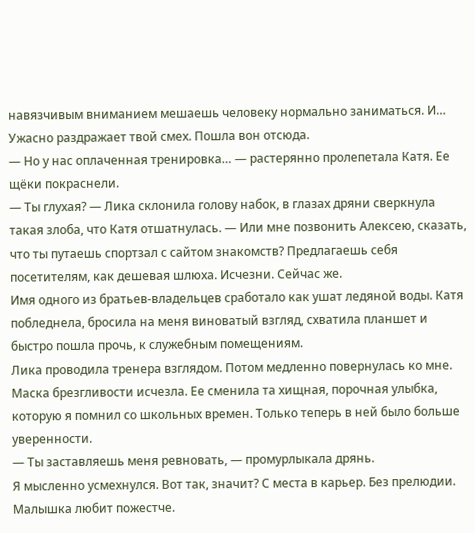навязчивым вниманием мешаешь человеку нормально заниматься. И… Ужасно раздражает твой смех. Пошла вон отсюда.
— Но у нас оплаченная тренировка… — растерянно пролепетала Катя. Ее щёки покраснели.
— Ты глухая? — Лика склонила голову набок, в глазах дряни сверкнула такая злоба, что Катя отшатнулась. — Или мне позвонить Алексею, сказать, что ты путаешь спортзал с сайтом знакомств? Предлагаешь себя посетителям, как дешевая шлюха. Исчезни. Сейчас же.
Имя одного из братьев-владельцев сработало как ушат ледяной воды. Катя побледнела, бросила на меня виноватый взгляд, схватила планшет и быстро пошла прочь, к служебным помещениям.
Лика проводила тренера взглядом. Потом медленно повернулась ко мне. Маска брезгливости исчезла. Ее сменила та хищная, порочная улыбка, которую я помнил со школьных времен. Только теперь в ней было больше уверенности.
— Ты заставляешь меня ревновать, — промурлыкала дрянь.
Я мысленно усмехнулся. Вот так, значит? С места в карьер. Без прелюдии. Малышка любит пожестче.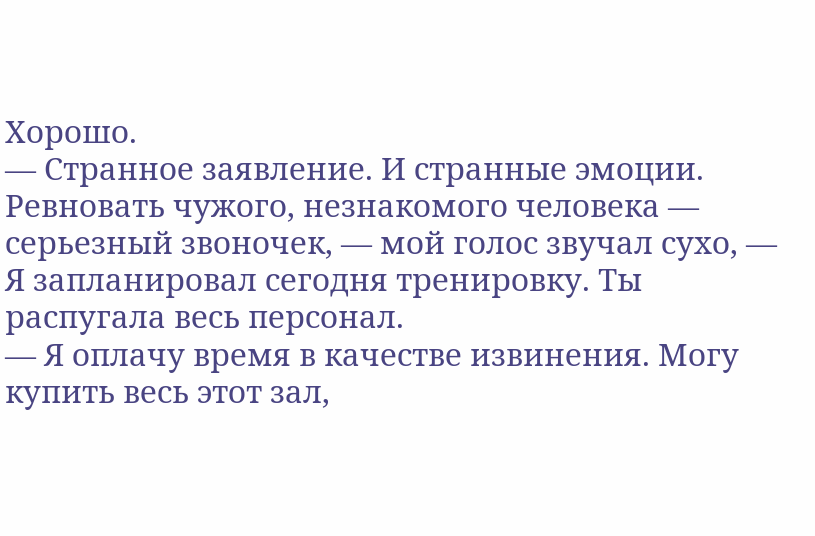Хорошо.
— Странное заявление. И странные эмоции. Ревновать чужого, незнакомого человека — серьезный звоночек, — мой голос звучал сухо, — Я запланировал сегодня тренировку. Ты распугала весь персонал.
— Я оплачу время в качестве извинения. Могу купить весь этот зал,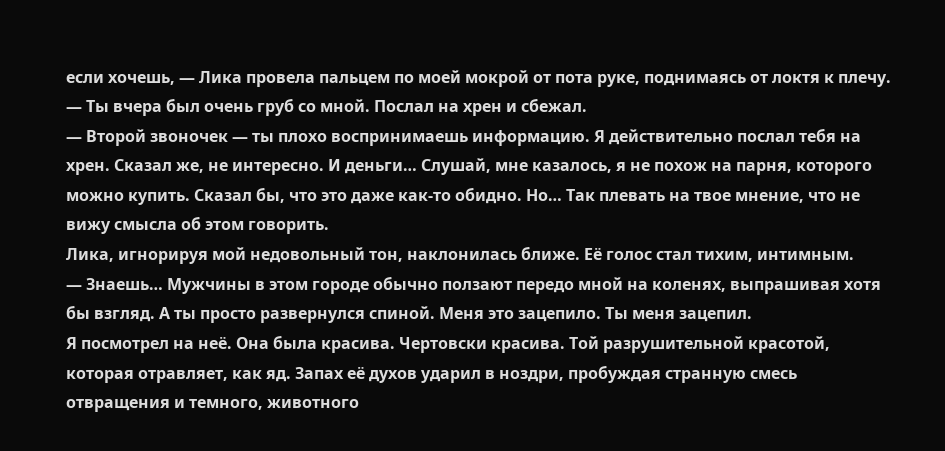если хочешь, — Лика провела пальцем по моей мокрой от пота руке, поднимаясь от локтя к плечу. — Ты вчера был очень груб со мной. Послал на хрен и сбежал.
— Второй звоночек — ты плохо воспринимаешь информацию. Я действительно послал тебя на хрен. Сказал же, не интересно. И деньги… Слушай, мне казалось, я не похож на парня, которого можно купить. Сказал бы, что это даже как-то обидно. Но… Так плевать на твое мнение, что не вижу смысла об этом говорить.
Лика, игнорируя мой недовольный тон, наклонилась ближе. Её голос стал тихим, интимным.
— Знаешь… Мужчины в этом городе обычно ползают передо мной на коленях, выпрашивая хотя бы взгляд. А ты просто развернулся спиной. Меня это зацепило. Ты меня зацепил.
Я посмотрел на неё. Она была красива. Чертовски красива. Той разрушительной красотой, которая отравляет, как яд. Запах её духов ударил в ноздри, пробуждая странную смесь отвращения и темного, животного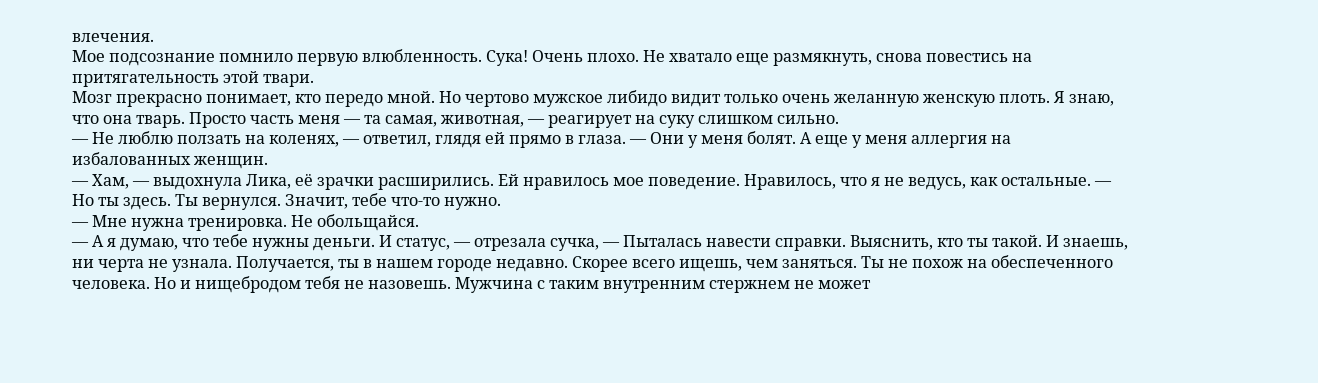влечения.
Мое подсознание помнило первую влюбленность. Сука! Очень плохо. Не хватало еще размякнуть, снова повестись на притягательность этой твари.
Мозг прекрасно понимает, кто передо мной. Но чертово мужское либидо видит только очень желанную женскую плоть. Я знаю, что она тварь. Просто часть меня — та самая, животная, — реагирует на суку слишком сильно.
— Не люблю ползать на коленях, — ответил, глядя ей прямо в глаза. — Они у меня болят. А еще у меня аллергия на избалованных женщин.
— Хам, — выдохнула Лика, её зрачки расширились. Ей нравилось мое поведение. Нравилось, что я не ведусь, как остальные. — Но ты здесь. Ты вернулся. Значит, тебе что-то нужно.
— Мне нужна тренировка. Не обольщайся.
— А я думаю, что тебе нужны деньги. И статус, — отрезала сучка, — Пыталась навести справки. Выяснить, кто ты такой. И знаешь, ни черта не узнала. Получается, ты в нашем городе недавно. Скорее всего ищешь, чем заняться. Ты не похож на обеспеченного человека. Но и нищебродом тебя не назовешь. Мужчина с таким внутренним стержнем не может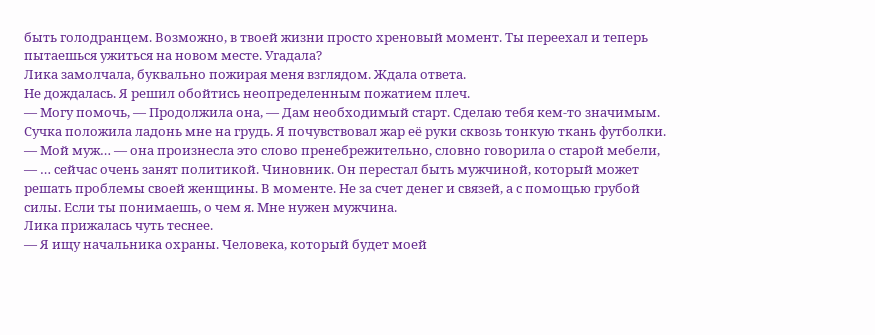быть голодранцем. Возможно, в твоей жизни просто хреновый момент. Ты переехал и теперь пытаешься ужиться на новом месте. Угадала?
Лика замолчала, буквально пожирая меня взглядом. Ждала ответа.
Не дождалась. Я решил обойтись неопределенным пожатием плеч.
— Могу помочь, — Продолжила она, — Дам необходимый старт. Сделаю тебя кем-то значимым.
Сучка положила ладонь мне на грудь. Я почувствовал жар её руки сквозь тонкую ткань футболки.
— Мой муж… — она произнесла это слово пренебрежительно, словно говорила о старой мебели, — … сейчас очень занят политикой. Чиновник. Он перестал быть мужчиной, который может решать проблемы своей женщины. В моменте. Не за счет денег и связей, а с помощью грубой силы. Если ты понимаешь, о чем я. Мне нужен мужчина.
Лика прижалась чуть теснее.
— Я ищу начальника охраны. Человека, который будет моей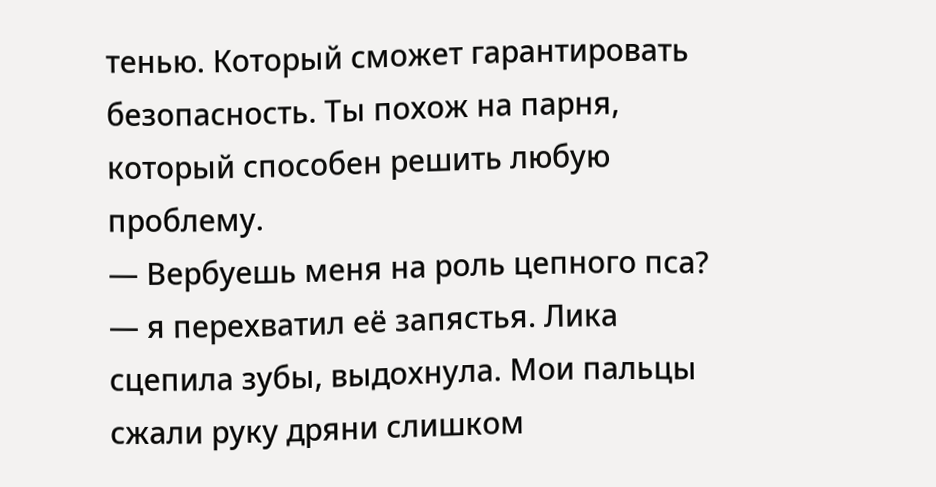тенью. Который сможет гарантировать безопасность. Ты похож на парня, который способен решить любую проблему.
— Вербуешь меня на роль цепного пса? — я перехватил её запястья. Лика сцепила зубы, выдохнула. Мои пальцы сжали руку дряни слишком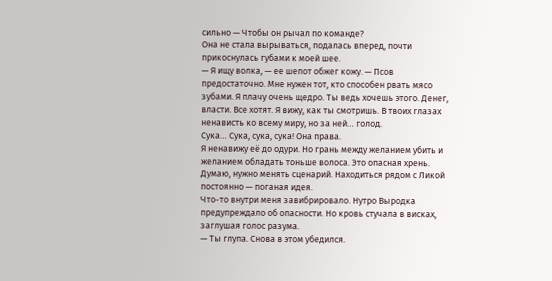сильно — Чтобы он рычал по команде?
Она не стала вырываться, подалась вперед, почти прикоснулась губами к моей шее.
— Я ищу волка, — ее шепот обжег кожу. — Псов предостаточно. Мне нужен тот, кто способен рвать мясо зубами. Я плачу очень щедро. Ты ведь хочешь этого. Денег, власти. Все хотят. Я вижу, как ты смотришь. В твоих глазах ненависть ко всему миру, но за ней… голод.
Сука… Сука, сука, сука! Она права.
Я ненавижу её до одури. Но грань между желанием убить и желанием обладать тоньше волоса. Это опасная хрень. Думаю, нужно менять сценарий. Находиться рядом с Ликой постоянно — поганая идея.
Что-то внутри меня завибрировало. Нутро Выродка предупреждало об опасности. Но кровь стучала в висках, заглушая голос разума.
— Ты глупа. Снова в этом убедился.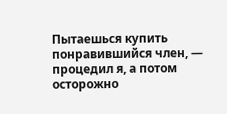Пытаешься купить понравившийся член, — процедил я, а потом осторожно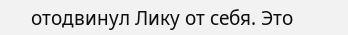отодвинул Лику от себя. Это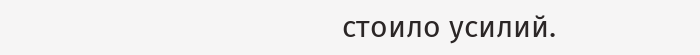стоило усилий.